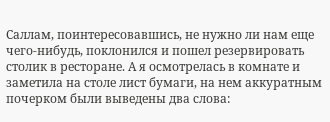Саллам, поинтересовавшись, не нужно ли нам еще чего-нибудь, поклонился и пошел резервировать столик в ресторане. А я осмотрелась в комнате и заметила на столе лист бумаги, на нем аккуратным почерком были выведены два слова: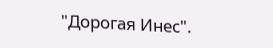"Дорогая Инеc".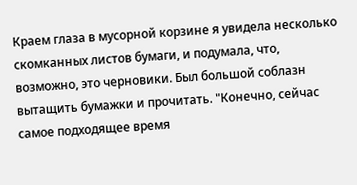Краем глаза в мусорной корзине я увидела несколько скомканных листов бумаги, и подумала, что, возможно, это черновики. Был большой соблазн вытащить бумажки и прочитать. "Конечно, сейчас самое подходящее время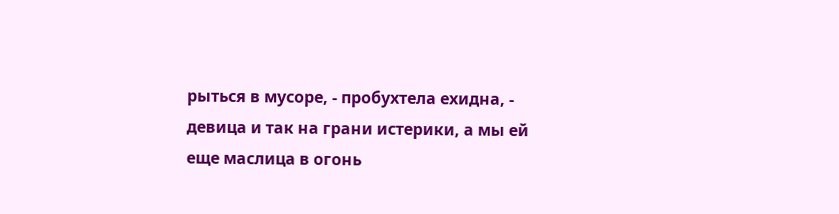рыться в мусоре, - пробухтела ехидна, - девица и так на грани истерики, а мы ей еще маслица в огонь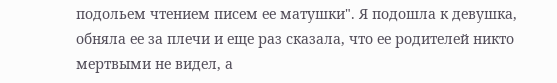подольем чтением писем ее матушки". Я подошла к девушка, обняла ее за плечи и еще раз сказала, что ее родителей никто мертвыми не видел, а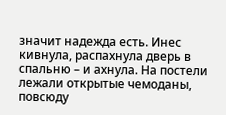значит надежда есть. Инес кивнула, распахнула дверь в спальню – и ахнула. На постели лежали открытые чемоданы, повсюду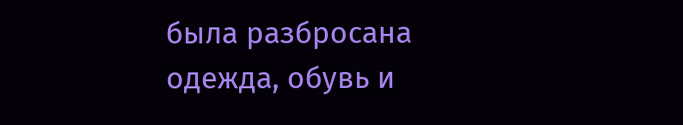была разбросана одежда, обувь и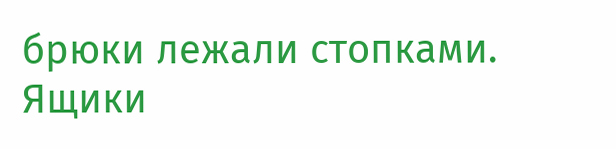брюки лежали стопками. Ящики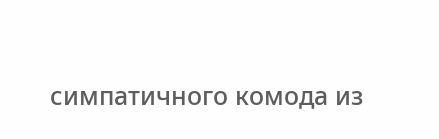симпатичного комода из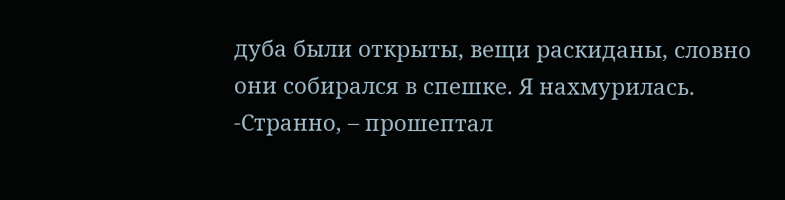дуба были открыты, вещи раскиданы, словно они собирался в спешке. Я нахмурилась. -Странно, – прошептал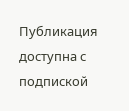Публикация доступна с подпиской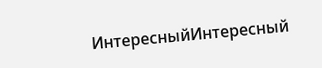ИнтересныйИнтересный